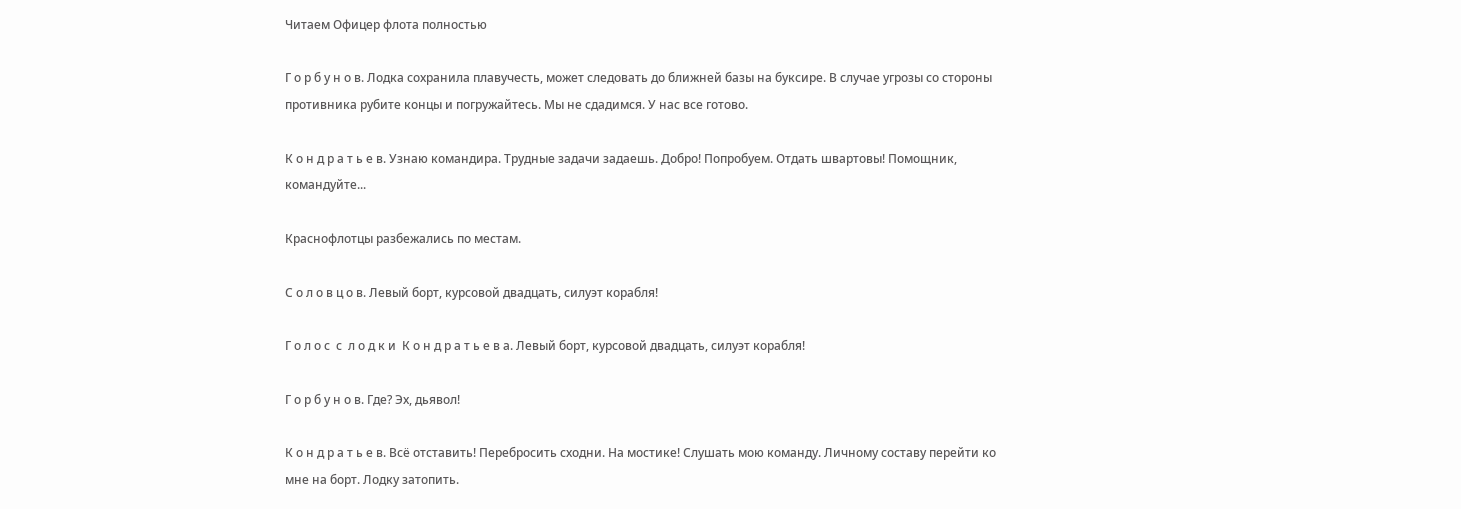Читаем Офицер флота полностью

Г о р б у н о в. Лодка сохранила плавучесть, может следовать до ближней базы на буксире. В случае угрозы со стороны противника рубите концы и погружайтесь. Мы не сдадимся. У нас все готово.

К о н д р а т ь е в. Узнаю командира. Трудные задачи задаешь. Добро! Попробуем. Отдать швартовы! Помощник, командуйте...

Краснофлотцы разбежались по местам.

С о л о в ц о в. Левый борт, курсовой двадцать, силуэт корабля!

Г о л о с  с  л о д к и  К о н д р а т ь е в а. Левый борт, курсовой двадцать, силуэт корабля!

Г о р б у н о в. Где? Эх, дьявол!

К о н д р а т ь е в. Всё отставить! Перебросить сходни. На мостике! Слушать мою команду. Личному составу перейти ко мне на борт. Лодку затопить.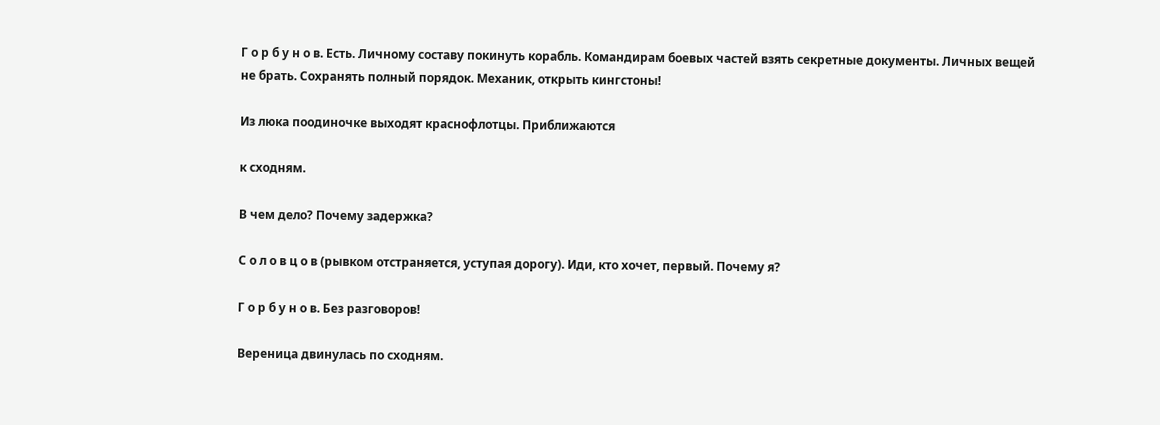Г о р б у н о в. Есть. Личному составу покинуть корабль. Командирам боевых частей взять секретные документы. Личных вещей не брать. Сохранять полный порядок. Механик, открыть кингстоны!

Из люка поодиночке выходят краснофлотцы. Приближаются

к сходням.

В чем дело? Почему задержка?

С о л о в ц о в (рывком отстраняется, уступая дорогу). Иди, кто хочет, первый. Почему я?

Г о р б у н о в. Без разговоров!

Вереница двинулась по сходням.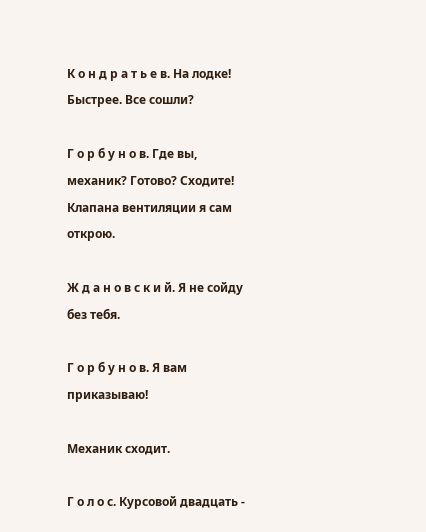К о н д р а т ь е в. На лодке! Быстрее. Все сошли?

Г о р б у н о в. Где вы, механик? Готово? Сходите! Клапана вентиляции я сам открою.

Ж д а н о в с к и й. Я не сойду без тебя.

Г о р б у н о в. Я вам приказываю!

Механик сходит.

Г о л о с. Курсовой двадцать -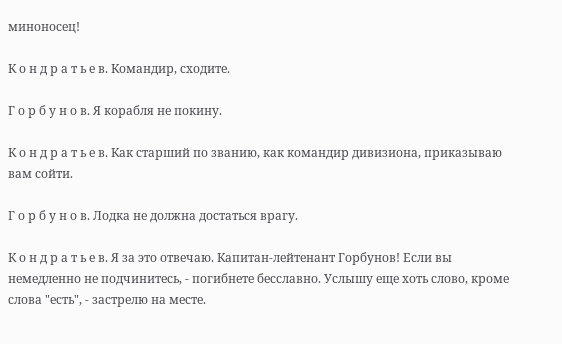миноносец!

К о н д р а т ь е в. Командир, сходите.

Г о р б у н о в. Я корабля не покину.

К о н д р а т ь е в. Как старший по званию, как командир дивизиона, приказываю вам сойти.

Г о р б у н о в. Лодка не должна достаться врагу.

К о н д р а т ь е в. Я за это отвечаю. Капитан-лейтенант Горбунов! Если вы немедленно не подчинитесь, - погибнете бесславно. Услышу еще хоть слово, кроме слова "есть", - застрелю на месте.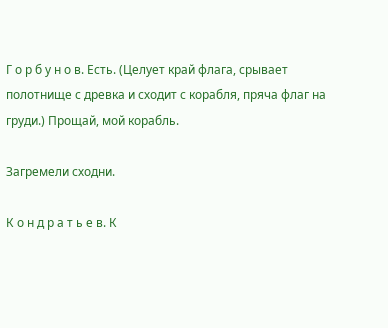Г о р б у н о в. Есть. (Целует край флага, срывает полотнище с древка и сходит с корабля, пряча флаг на груди.) Прощай, мой корабль.

Загремели сходни.

К о н д р а т ь е в. К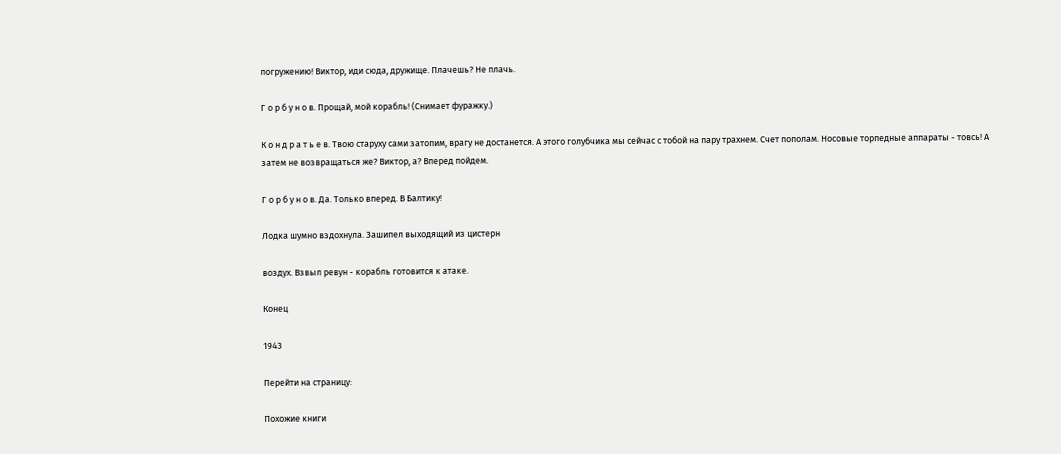погружению! Виктор, иди сюда, дружище. Плачешь? Не плачь.

Г о р б у н о в. Прощай, мой корабль! (Снимает фуражку.)

К о н д р а т ь е в. Твою старуху сами затопим, врагу не достанется. А этого голубчика мы сейчас с тобой на пару трахнем. Счет пополам. Носовые торпедные аппараты - товсь! А затем не возвращаться же? Виктор, а? Вперед пойдем.

Г о р б у н о в. Да. Только вперед. В Балтику!

Лодка шумно вздохнула. Зашипел выходящий из цистерн

воздух. Взвыл ревун - корабль готовится к атаке.

Конец

1943

Перейти на страницу:

Похожие книги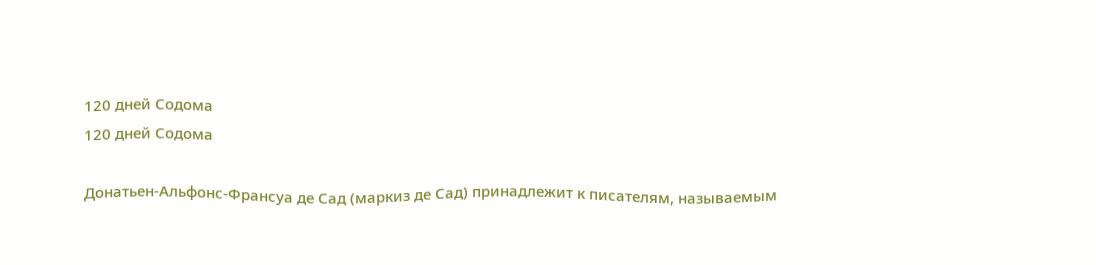120 дней Содома
120 дней Содома

Донатьен-Альфонс-Франсуа де Сад (маркиз де Сад) принадлежит к писателям, называемым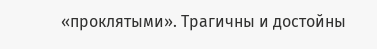«проклятыми». Трагичны и достойны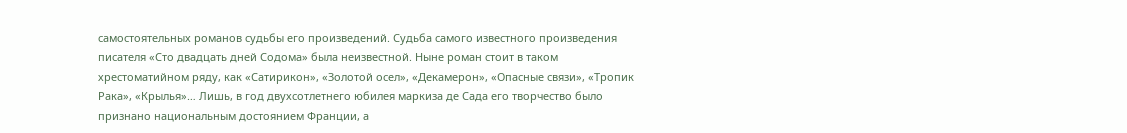самостоятельных романов судьбы его произведений. Судьба самого известного произведения писателя «Сто двадцать дней Содома» была неизвестной. Ныне роман стоит в таком хрестоматийном ряду, как «Сатирикон», «Золотой осел», «Декамерон», «Опасные связи», «Тропик Рака», «Крылья»… Лишь, в год двухсотлетнего юбилея маркиза де Сада его творчество было признано национальным достоянием Франции, а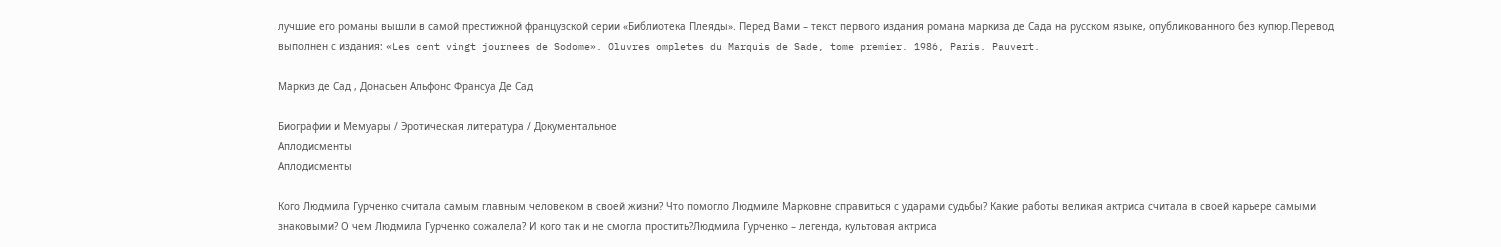лучшие его романы вышли в самой престижной французской серии «Библиотека Плеяды». Перед Вами – текст первого издания романа маркиза де Сада на русском языке, опубликованного без купюр.Перевод выполнен с издания: «Les cent vingt journees de Sodome». Oluvres ompletes du Marquis de Sade, tome premier. 1986, Paris. Pauvert.

Маркиз де Сад , Донасьен Альфонс Франсуа Де Сад

Биографии и Мемуары / Эротическая литература / Документальное
Аплодисменты
Аплодисменты

Кого Людмила Гурченко считала самым главным человеком в своей жизни? Что помогло Людмиле Марковне справиться с ударами судьбы? Какие работы великая актриса считала в своей карьере самыми знаковыми? О чем Людмила Гурченко сожалела? И кого так и не смогла простить?Людмила Гурченко – легенда, культовая актриса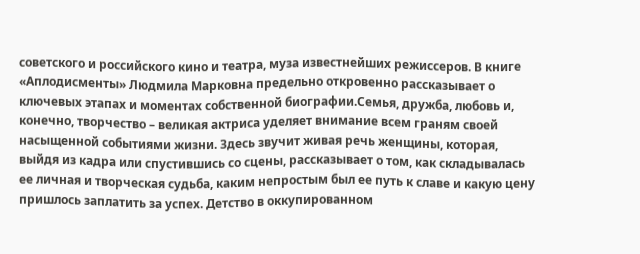советского и российского кино и театра, муза известнейших режиссеров. В книге «Аплодисменты» Людмила Марковна предельно откровенно рассказывает о ключевых этапах и моментах собственной биографии.Семья, дружба, любовь и, конечно, творчество – великая актриса уделяет внимание всем граням своей насыщенной событиями жизни. Здесь звучит живая речь женщины, которая, выйдя из кадра или спустившись со сцены, рассказывает о том, как складывалась ее личная и творческая судьба, каким непростым был ее путь к славе и какую цену пришлось заплатить за успех. Детство в оккупированном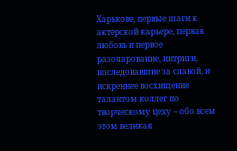Харькове, первые шаги к актерской карьере, первая любовь и первое разочарование, интриги, последовавшие за славой, и искреннее восхищение талантом коллег по творческому цеху – обо всем этом великая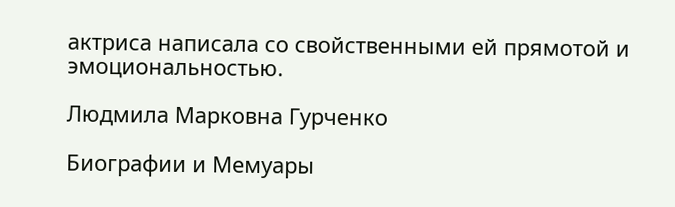актриса написала со свойственными ей прямотой и эмоциональностью.

Людмила Марковна Гурченко

Биографии и Мемуары